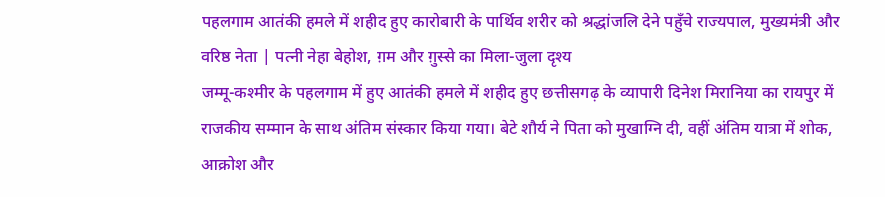पहलगाम आतंकी हमले में शहीद हुए कारोबारी के पार्थिव शरीर को श्रद्धांजलि देने पहुँचे राज्यपाल, मुख्यमंत्री और वरिष्ठ नेता | पत्नी नेहा बेहोश, ग़म और ग़ुस्से का मिला-जुला दृश्य
जम्मू-कश्मीर के पहलगाम में हुए आतंकी हमले में शहीद हुए छत्तीसगढ़ के व्यापारी दिनेश मिरानिया का रायपुर में राजकीय सम्मान के साथ अंतिम संस्कार किया गया। बेटे शौर्य ने पिता को मुखाग्नि दी, वहीं अंतिम यात्रा में शोक, आक्रोश और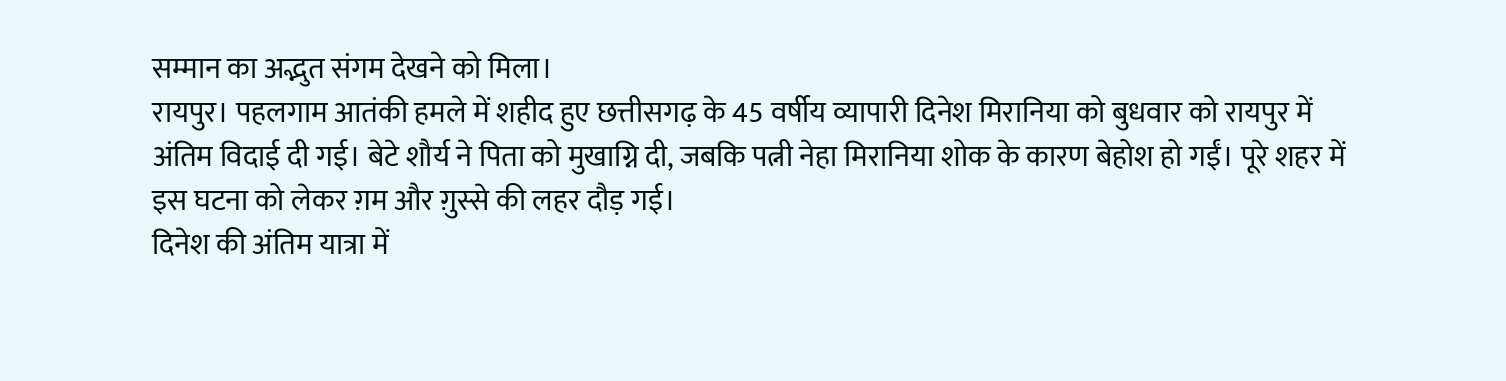सम्मान का अद्भुत संगम देखने को मिला।
रायपुर। पहलगाम आतंकी हमले में शहीद हुए छत्तीसगढ़ के 45 वर्षीय व्यापारी दिनेश मिरानिया को बुधवार को रायपुर में अंतिम विदाई दी गई। बेटे शौर्य ने पिता को मुखाग्नि दी, जबकि पत्नी नेहा मिरानिया शोक के कारण बेहोश हो गईं। पूरे शहर में इस घटना को लेकर ग़म और ग़ुस्से की लहर दौड़ गई।
दिनेश की अंतिम यात्रा में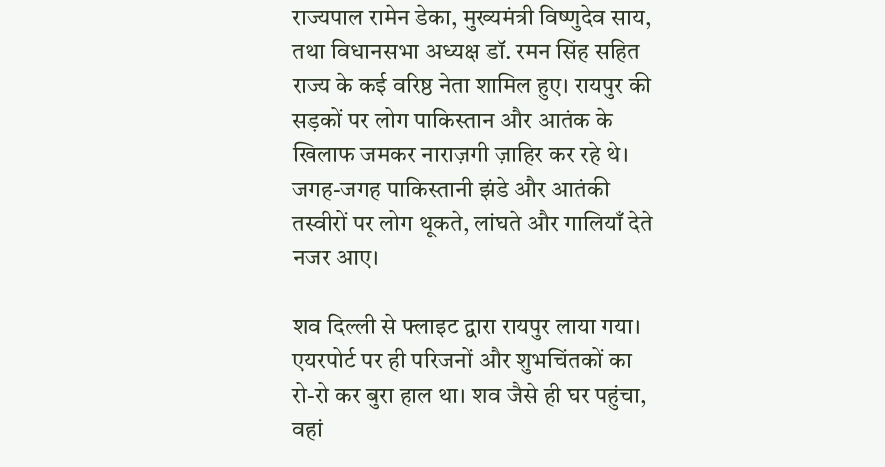राज्यपाल रामेन डेका, मुख्यमंत्री विष्णुदेव साय, तथा विधानसभा अध्यक्ष डॉ. रमन सिंह सहित राज्य के कई वरिष्ठ नेता शामिल हुए। रायपुर की सड़कों पर लोग पाकिस्तान और आतंक के खिलाफ जमकर नाराज़गी ज़ाहिर कर रहे थे। जगह-जगह पाकिस्तानी झंडे और आतंकी तस्वीरों पर लोग थूकते, लांघते और गालियाँ देते नजर आए।

शव दिल्ली से फ्लाइट द्वारा रायपुर लाया गया। एयरपोर्ट पर ही परिजनों और शुभचिंतकों का रो-रो कर बुरा हाल था। शव जैसे ही घर पहुंचा, वहां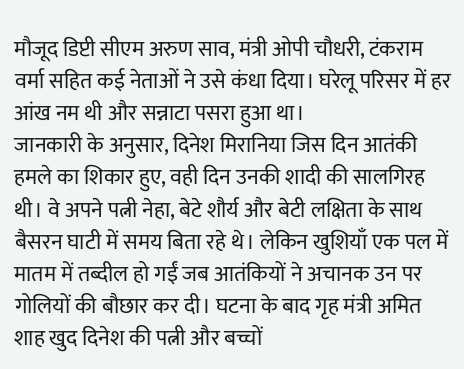मौजूद डिप्टी सीएम अरुण साव, मंत्री ओपी चौधरी, टंकराम वर्मा सहित कई नेताओं ने उसे कंधा दिया। घरेलू परिसर में हर आंख नम थी और सन्नाटा पसरा हुआ था।
जानकारी के अनुसार, दिनेश मिरानिया जिस दिन आतंकी हमले का शिकार हुए, वही दिन उनकी शादी की सालगिरह थी। वे अपने पत्नी नेहा, बेटे शौर्य और बेटी लक्षिता के साथ बैसरन घाटी में समय बिता रहे थे। लेकिन खुशियाँ एक पल में मातम में तब्दील हो गईं जब आतंकियों ने अचानक उन पर गोलियों की बौछार कर दी। घटना के बाद गृह मंत्री अमित शाह खुद दिनेश की पत्नी और बच्चों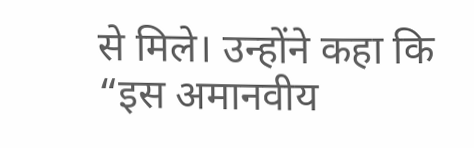से मिले। उन्होंने कहा कि “इस अमानवीय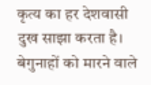कृत्य का हर देशवासी दुख साझा करता है। बेगुनाहों को मारने वाले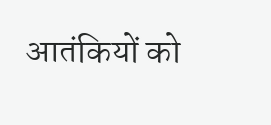आतंकियों को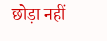छोड़ा नहीं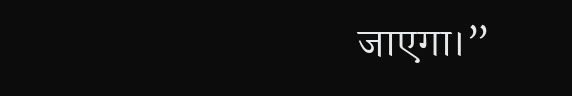जाएगा।”